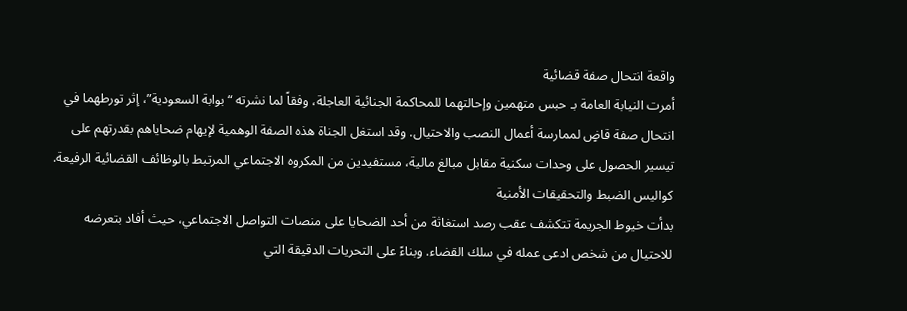واقعة انتحال صفة قضائية
أمرت النيابة العامة بـ حبس متهمين وإحالتهما للمحاكمة الجنائية العاجلة، وفقاً لما نشرته “بوابة السعودية”، إثر تورطهما في انتحال صفة قاضٍ لممارسة أعمال النصب والاحتيال. وقد استغل الجناة هذه الصفة الوهمية لإيهام ضحاياهم بقدرتهم على تيسير الحصول على وحدات سكنية مقابل مبالغ مالية، مستفيدين من المكروه الاجتماعي المرتبط بالوظائف القضائية الرفيعة.
كواليس الضبط والتحقيقات الأمنية
بدأت خيوط الجريمة تتكشف عقب رصد استغاثة من أحد الضحايا على منصات التواصل الاجتماعي، حيث أفاد بتعرضه للاحتيال من شخص ادعى عمله في سلك القضاء. وبناءً على التحريات الدقيقة التي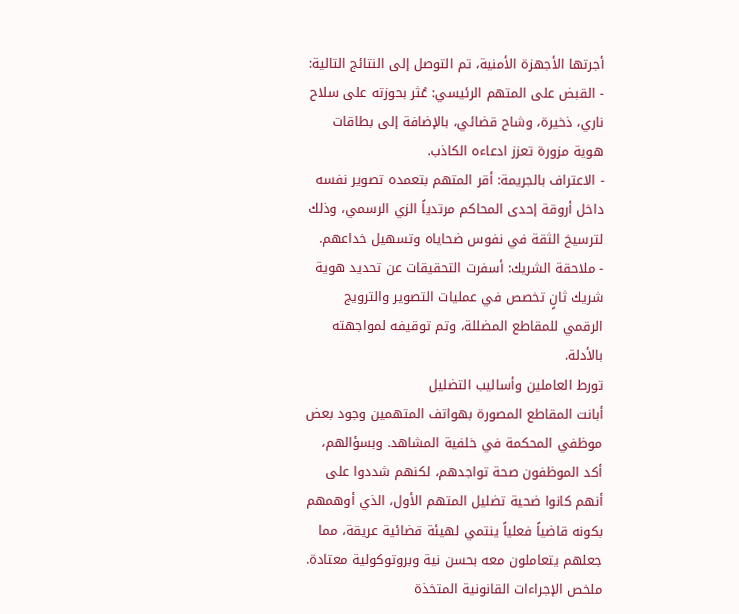أجرتها الأجهزة الأمنية، تم التوصل إلى النتائج التالية:
- القبض على المتهم الرئيسي: عُثر بحوزته على سلاح ناري، ذخيرة، وشاح قضائي، بالإضافة إلى بطاقات هوية مزورة تعزز ادعاءه الكاذب.
- الاعتراف بالجريمة: أقر المتهم بتعمده تصوير نفسه داخل أروقة إحدى المحاكم مرتدياً الزي الرسمي، وذلك لترسيخ الثقة في نفوس ضحاياه وتسهيل خداعهم.
- ملاحقة الشريك: أسفرت التحقيقات عن تحديد هوية شريك ثانٍ تخصص في عمليات التصوير والترويج الرقمي للمقاطع المضللة، وتم توقيفه لمواجهته بالأدلة.
تورط العاملين وأساليب التضليل
أبانت المقاطع المصورة بهواتف المتهمين وجود بعض موظفي المحكمة في خلفية المشاهد. وبسؤالهم، أكد الموظفون صحة تواجدهم، لكنهم شددوا على أنهم كانوا ضحية تضليل المتهم الأول، الذي أوهمهم بكونه قاضياً فعلياً ينتمي لهيئة قضائية عريقة، مما جعلهم يتعاملون معه بحسن نية وبروتوكولية معتادة.
ملخص الإجراءات القانونية المتخذة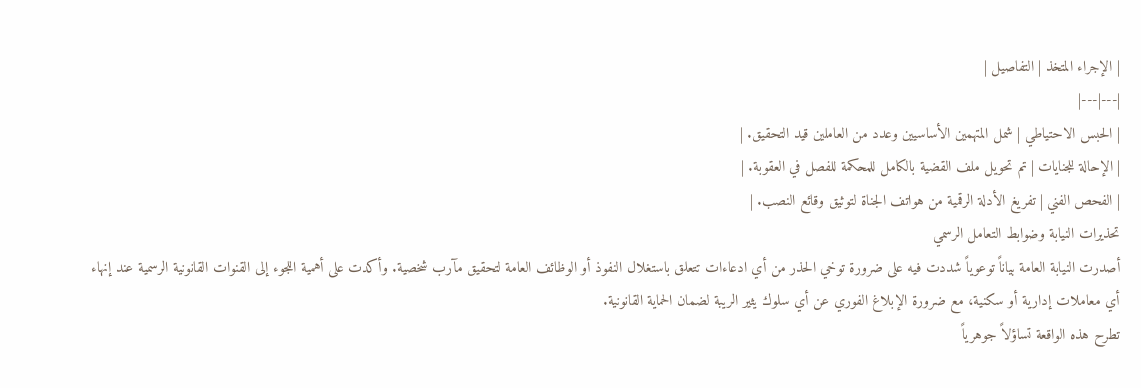| الإجراء المتخذ | التفاصيل |
|---|---|
| الحبس الاحتياطي | شمل المتهمين الأساسيين وعدد من العاملين قيد التحقيق. |
| الإحالة للجنايات | تم تحويل ملف القضية بالكامل للمحكمة للفصل في العقوبة. |
| الفحص الفني | تفريغ الأدلة الرقمية من هواتف الجناة لتوثيق وقائع النصب. |
تحذيرات النيابة وضوابط التعامل الرسمي
أصدرت النيابة العامة بياناً توعوياً شددت فيه على ضرورة توخي الحذر من أي ادعاءات تتعلق باستغلال النفوذ أو الوظائف العامة لتحقيق مآرب شخصية. وأكدت على أهمية اللجوء إلى القنوات القانونية الرسمية عند إنهاء أي معاملات إدارية أو سكنية، مع ضرورة الإبلاغ الفوري عن أي سلوك يثير الريبة لضمان الحماية القانونية.
تطرح هذه الواقعة تساؤلاً جوهرياً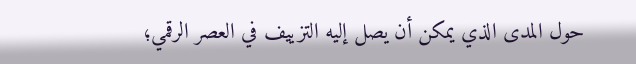حول المدى الذي يمكن أن يصل إليه التزييف في العصر الرقمي؛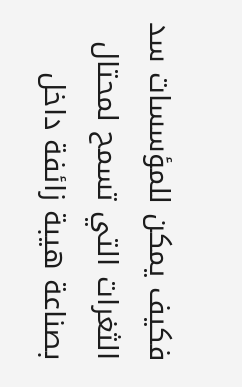فكيف يمكن للمؤسسات سد الثغرات التي تسمح لمحتال بصناعة هيبة زائفة داخل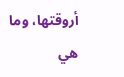أروقتها، وما هي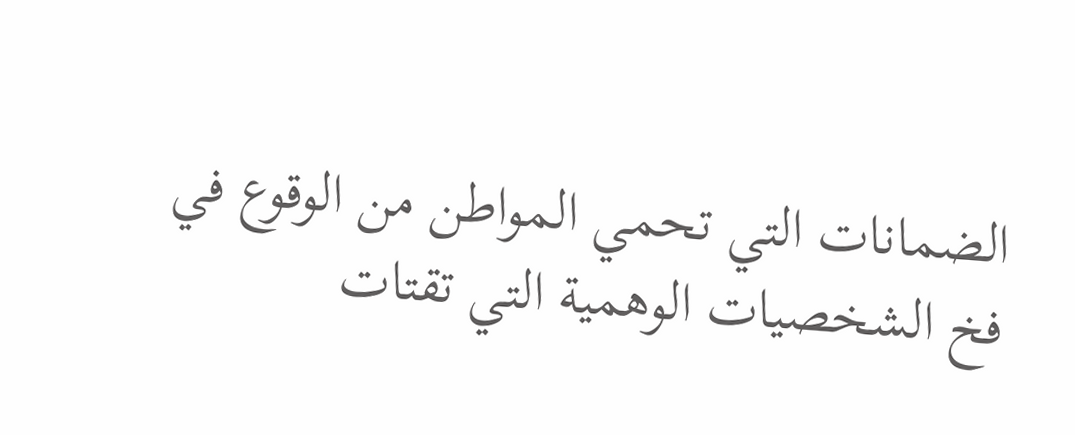الضمانات التي تحمي المواطن من الوقوع في فخ الشخصيات الوهمية التي تقتات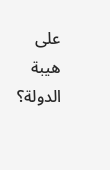على هيبة الدولة؟